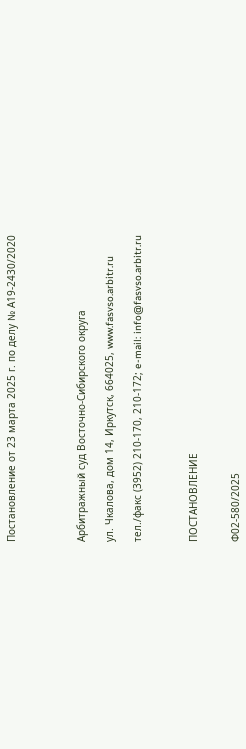Постановление от 23 марта 2025 г. по делу № А19-2430/2020




Арбитражный суд Восточно-Сибирского округа

ул. Чкалова, дом 14, Иркутск, 664025, www.fasvso.arbitr.ru

тел./факс (3952) 210-170, 210-172; e-mail: info@fasvso.arbitr.ru



ПОСТАНОВЛЕНИЕ


Ф02-580/2025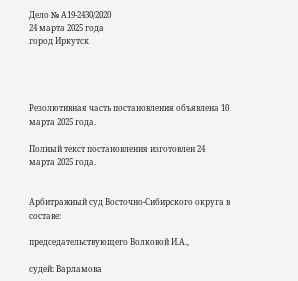Дело № А19-2430/2020
24 марта 2025 года
город Иркутск




Резолютивная часть постановления объявлена 10 марта 2025 года.

Полный текст постановления изготовлен 24 марта 2025 года.


Арбитражный суд Восточно-Сибирского округа в составе:

председательствующего Волковой И.А.,

судей: Варламова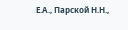Е.А., Парской Н.Н.,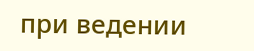при ведении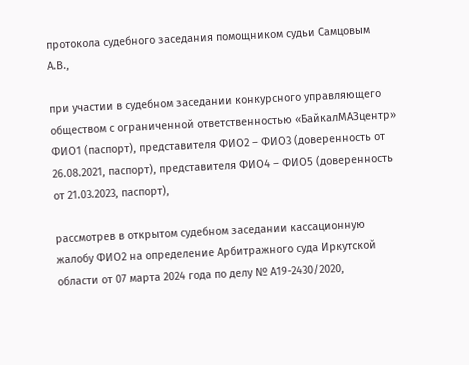протокола судебного заседания помощником судьи Самцовым А.В.,

при участии в судебном заседании конкурсного управляющего обществом с ограниченной ответственностью «БайкалМАЗцентр» ФИО1 (паспорт), представителя ФИО2 – ФИО3 (доверенность от 26.08.2021, паспорт), представителя ФИО4 – ФИО5 (доверенность от 21.03.2023, паспорт),

рассмотрев в открытом судебном заседании кассационную жалобу ФИО2 на определение Арбитражного суда Иркутской области от 07 марта 2024 года по делу № А19-2430/2020,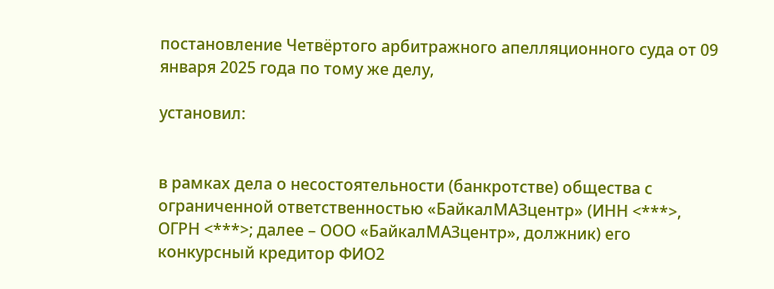постановление Четвёртого арбитражного апелляционного суда от 09 января 2025 года по тому же делу,

установил:


в рамках дела о несостоятельности (банкротстве) общества с ограниченной ответственностью «БайкалМАЗцентр» (ИНН <***>, ОГРН <***>; далее – ООО «БайкалМАЗцентр», должник) его конкурсный кредитор ФИО2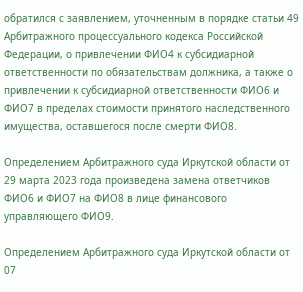обратился с заявлением, уточненным в порядке статьи 49 Арбитражного процессуального кодекса Российской Федерации, о привлечении ФИО4 к субсидиарной ответственности по обязательствам должника, а также о привлечении к субсидиарной ответственности ФИО6 и ФИО7 в пределах стоимости принятого наследственного имущества, оставшегося после смерти ФИО8.

Определением Арбитражного суда Иркутской области от 29 марта 2023 года произведена замена ответчиков ФИО6 и ФИО7 на ФИО8 в лице финансового управляющего ФИО9.

Определением Арбитражного суда Иркутской области от 07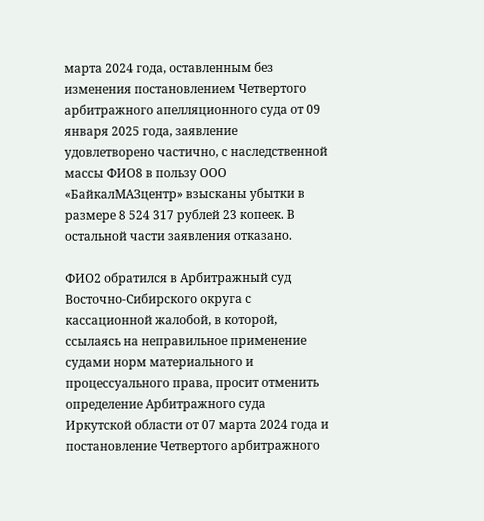марта 2024 года, оставленным без изменения постановлением Четвертого арбитражного апелляционного суда от 09 января 2025 года, заявление удовлетворено частично, с наследственной массы ФИО8 в пользу ООО «БайкалМАЗцентр» взысканы убытки в размере 8 524 317 рублей 23 копеек. В остальной части заявления отказано.

ФИО2 обратился в Арбитражный суд Восточно-Сибирского округа с кассационной жалобой, в которой, ссылаясь на неправильное применение судами норм материального и процессуального права, просит отменить определение Арбитражного суда Иркутской области от 07 марта 2024 года и постановление Четвертого арбитражного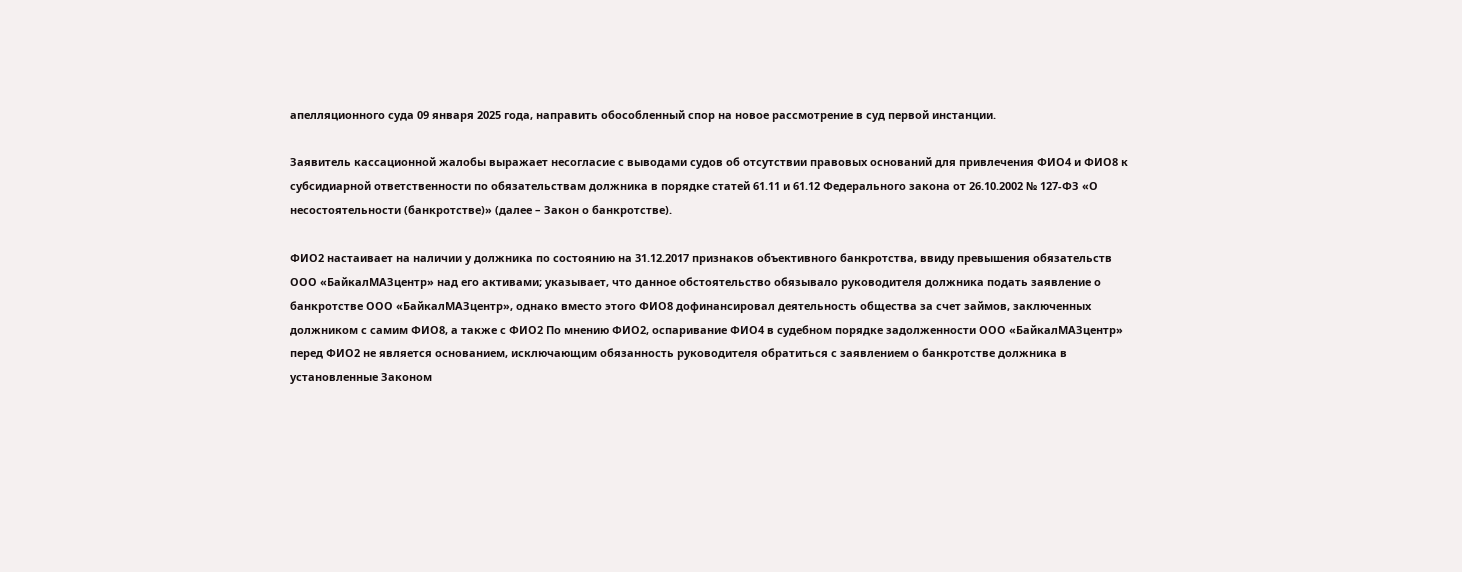апелляционного суда 09 января 2025 года, направить обособленный спор на новое рассмотрение в суд первой инстанции.

Заявитель кассационной жалобы выражает несогласие с выводами судов об отсутствии правовых оснований для привлечения ФИО4 и ФИО8 к субсидиарной ответственности по обязательствам должника в порядке статей 61.11 и 61.12 Федерального закона от 26.10.2002 № 127-ФЗ «О несостоятельности (банкротстве)» (далее – Закон о банкротстве).

ФИО2 настаивает на наличии у должника по состоянию на 31.12.2017 признаков объективного банкротства, ввиду превышения обязательств ООО «БайкалМАЗцентр» над его активами; указывает, что данное обстоятельство обязывало руководителя должника подать заявление о банкротстве ООО «БайкалМАЗцентр», однако вместо этого ФИО8 дофинансировал деятельность общества за счет займов, заключенных должником с самим ФИО8, а также с ФИО2 По мнению ФИО2, оспаривание ФИО4 в судебном порядке задолженности ООО «БайкалМАЗцентр» перед ФИО2 не является основанием, исключающим обязанность руководителя обратиться с заявлением о банкротстве должника в установленные Законом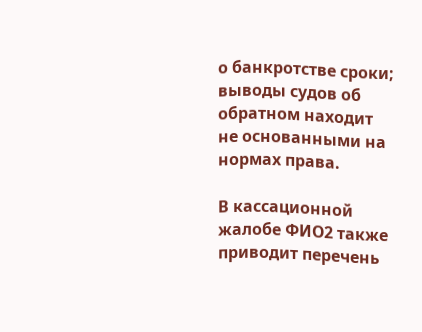о банкротстве сроки; выводы судов об обратном находит не основанными на нормах права.

В кассационной жалобе ФИО2 также приводит перечень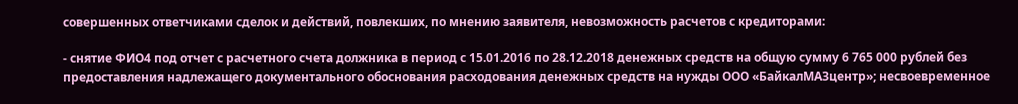совершенных ответчиками сделок и действий, повлекших, по мнению заявителя, невозможность расчетов с кредиторами:

- снятие ФИО4 под отчет с расчетного счета должника в период с 15.01.2016 по 28.12.2018 денежных средств на общую сумму 6 765 000 рублей без предоставления надлежащего документального обоснования расходования денежных средств на нужды ООО «БайкалМАЗцентр»; несвоевременное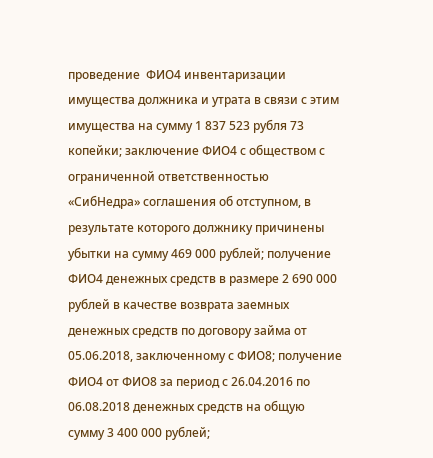проведение  ФИО4 инвентаризации имущества должника и утрата в связи с этим имущества на сумму 1 837 523 рубля 73 копейки; заключение ФИО4 с обществом с ограниченной ответственностью «СибНедра» соглашения об отступном, в результате которого должнику причинены убытки на сумму 469 000 рублей; получение ФИО4 денежных средств в размере 2 690 000 рублей в качестве возврата заемных денежных средств по договору займа от 05.06.2018, заключенному с ФИО8; получение ФИО4 от ФИО8 за период с 26.04.2016 по 06.08.2018 денежных средств на общую сумму 3 400 000 рублей;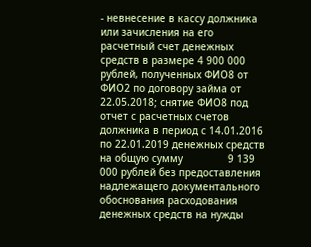- невнесение в кассу должника или зачисления на его расчетный счет денежных средств в размере 4 900 000 рублей, полученных ФИО8 от ФИО2 по договору займа от 22.05.2018; снятие ФИО8 под отчет с расчетных счетов должника в период с 14.01.2016 по 22.01.2019 денежных средств на общую сумму               9 139 000 рублей без предоставления надлежащего документального обоснования расходования денежных средств на нужды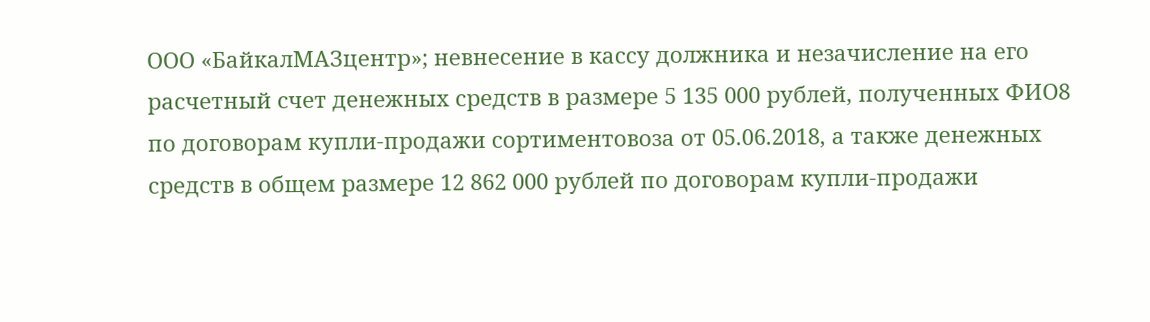ООО «БайкалМАЗцентр»; невнесение в кассу должника и незачисление на его расчетный счет денежных средств в размере 5 135 000 рублей, полученных ФИО8 по договорам купли-продажи сортиментовоза от 05.06.2018, а также денежных средств в общем размере 12 862 000 рублей по договорам купли-продажи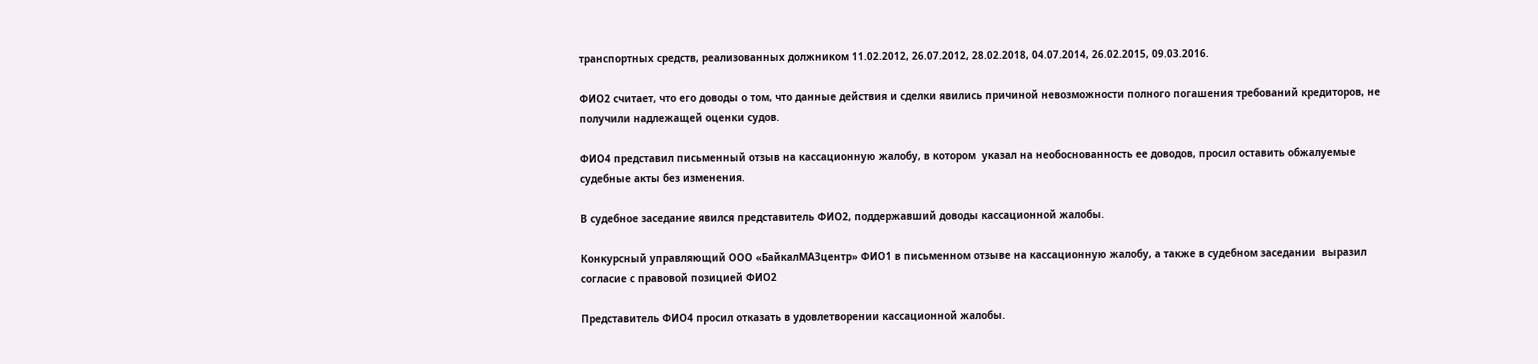транспортных средств, реализованных должником 11.02.2012, 26.07.2012, 28.02.2018, 04.07.2014, 26.02.2015, 09.03.2016.

ФИО2 считает, что его доводы о том, что данные действия и сделки явились причиной невозможности полного погашения требований кредиторов, не получили надлежащей оценки судов.

ФИО4 представил письменный отзыв на кассационную жалобу, в котором  указал на необоснованность ее доводов, просил оставить обжалуемые судебные акты без изменения.

В судебное заседание явился представитель ФИО2, поддержавший доводы кассационной жалобы.

Конкурсный управляющий ООО «БайкалМАЗцентр» ФИО1 в письменном отзыве на кассационную жалобу, а также в судебном заседании  выразил согласие с правовой позицией ФИО2

Представитель ФИО4 просил отказать в удовлетворении кассационной жалобы.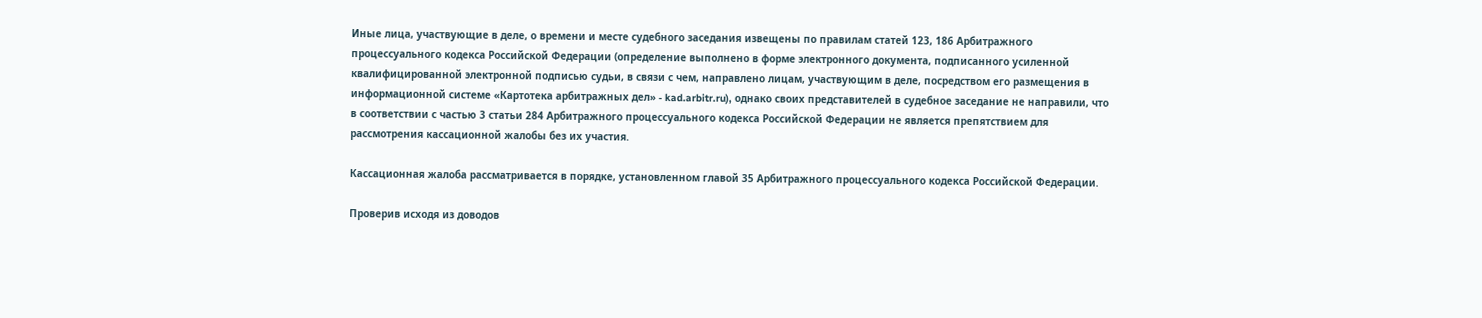Иные лица, участвующие в деле, о времени и месте судебного заседания извещены по правилам статей 123, 186 Арбитражного процессуального кодекса Российской Федерации (определение выполнено в форме электронного документа, подписанного усиленной квалифицированной электронной подписью судьи, в связи с чем, направлено лицам, участвующим в деле, посредством его размещения в информационной системе «Картотека арбитражных дел» - kad.arbitr.ru), однако своих представителей в судебное заседание не направили, что в соответствии с частью 3 статьи 284 Арбитражного процессуального кодекса Российской Федерации не является препятствием для рассмотрения кассационной жалобы без их участия.

Кассационная жалоба рассматривается в порядке, установленном главой 35 Арбитражного процессуального кодекса Российской Федерации.

Проверив исходя из доводов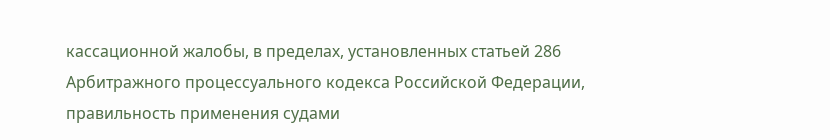кассационной жалобы, в пределах, установленных статьей 286 Арбитражного процессуального кодекса Российской Федерации, правильность применения судами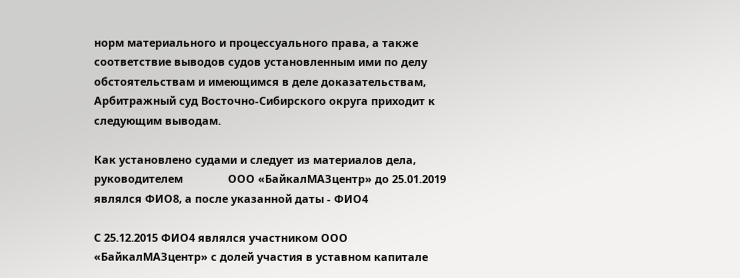норм материального и процессуального права, а также соответствие выводов судов установленным ими по делу обстоятельствам и имеющимся в деле доказательствам, Арбитражный суд Восточно-Сибирского округа приходит к следующим выводам.

Как установлено судами и следует из материалов дела, руководителем               ООО «БайкалМАЗцентр» до 25.01.2019 являлся ФИО8, а после указанной даты - ФИО4

С 25.12.2015 ФИО4 являлся участником ООО «БайкалМАЗцентр» с долей участия в уставном капитале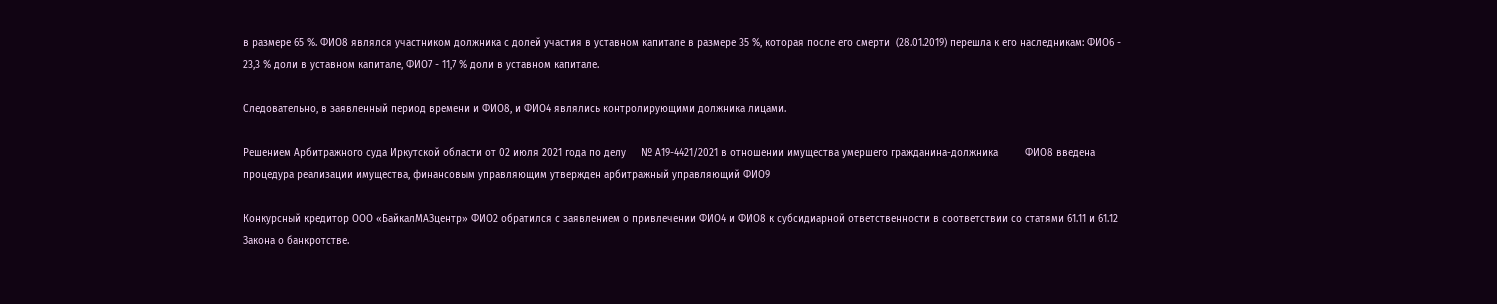в размере 65 %. ФИО8 являлся участником должника с долей участия в уставном капитале в размере 35 %, которая после его смерти  (28.01.2019) перешла к его наследникам: ФИО6 - 23,3 % доли в уставном капитале, ФИО7 - 11,7 % доли в уставном капитале.

Следовательно, в заявленный период времени и ФИО8, и ФИО4 являлись контролирующими должника лицами.

Решением Арбитражного суда Иркутской области от 02 июля 2021 года по делу     № А19-4421/2021 в отношении имущества умершего гражданина-должника         ФИО8 введена процедура реализации имущества, финансовым управляющим утвержден арбитражный управляющий ФИО9

Конкурсный кредитор ООО «БайкалМАЗцентр» ФИО2 обратился с заявлением о привлечении ФИО4 и ФИО8 к субсидиарной ответственности в соответствии со статями 61.11 и 61.12 Закона о банкротстве.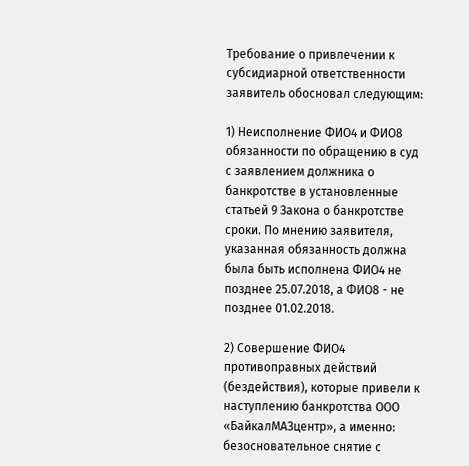Требование о привлечении к субсидиарной ответственности заявитель обосновал следующим:

1) Неисполнение ФИО4 и ФИО8 обязанности по обращению в суд с заявлением должника о банкротстве в установленные статьей 9 Закона о банкротстве сроки. По мнению заявителя, указанная обязанность должна была быть исполнена ФИО4 не позднее 25.07.2018, а ФИО8 - не позднее 01.02.2018.

2) Совершение ФИО4 противоправных действий (бездействия), которые привели к наступлению банкротства ООО «БайкалМАЗцентр», а именно: безосновательное снятие с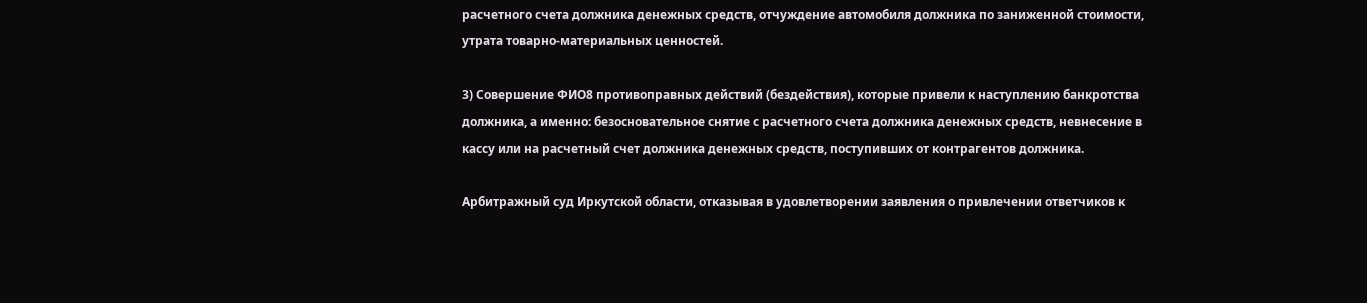расчетного счета должника денежных средств, отчуждение автомобиля должника по заниженной стоимости, утрата товарно-материальных ценностей.

3) Совершение ФИО8 противоправных действий (бездействия), которые привели к наступлению банкротства должника, а именно: безосновательное снятие с расчетного счета должника денежных средств, невнесение в кассу или на расчетный счет должника денежных средств, поступивших от контрагентов должника.

Арбитражный суд Иркутской области, отказывая в удовлетворении заявления о привлечении ответчиков к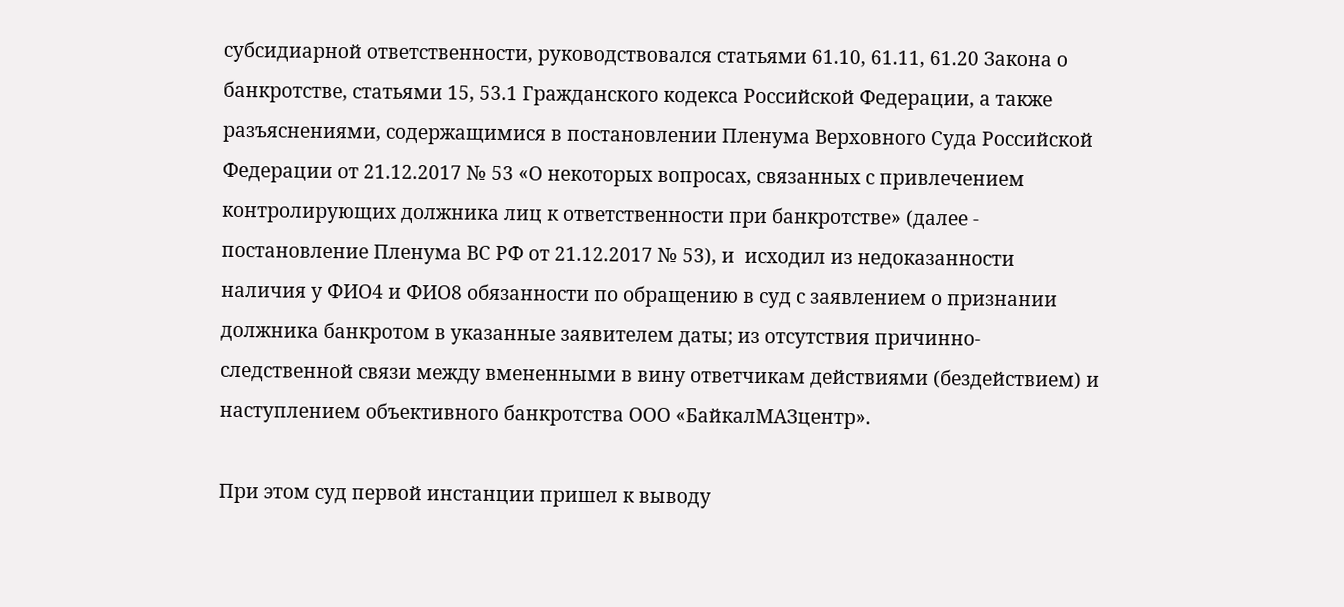субсидиарной ответственности, руководствовался статьями 61.10, 61.11, 61.20 Закона о банкротстве, статьями 15, 53.1 Гражданского кодекса Российской Федерации, а также разъяснениями, содержащимися в постановлении Пленума Верховного Суда Российской Федерации от 21.12.2017 № 53 «О некоторых вопросах, связанных с привлечением контролирующих должника лиц к ответственности при банкротстве» (далее - постановление Пленума ВС РФ от 21.12.2017 № 53), и  исходил из недоказанности наличия у ФИО4 и ФИО8 обязанности по обращению в суд с заявлением о признании должника банкротом в указанные заявителем даты; из отсутствия причинно-следственной связи между вмененными в вину ответчикам действиями (бездействием) и наступлением объективного банкротства ООО «БайкалМАЗцентр».

При этом суд первой инстанции пришел к выводу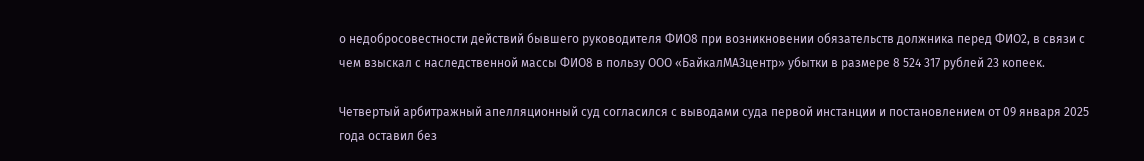о недобросовестности действий бывшего руководителя ФИО8 при возникновении обязательств должника перед ФИО2, в связи с чем взыскал с наследственной массы ФИО8 в пользу ООО «БайкалМАЗцентр» убытки в размере 8 524 317 рублей 23 копеек.

Четвертый арбитражный апелляционный суд согласился с выводами суда первой инстанции и постановлением от 09 января 2025 года оставил без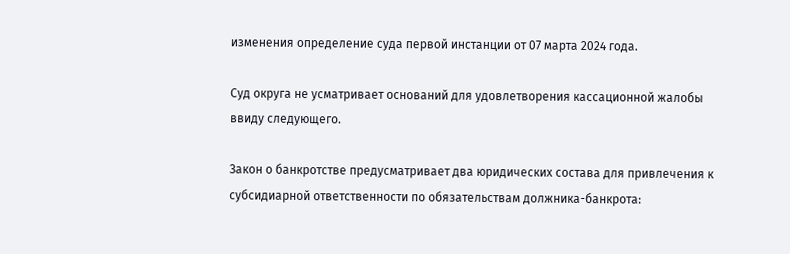изменения определение суда первой инстанции от 07 марта 2024 года.

Суд округа не усматривает оснований для удовлетворения кассационной жалобы ввиду следующего.

Закон о банкротстве предусматривает два юридических состава для привлечения к субсидиарной ответственности по обязательствам должника-банкрота: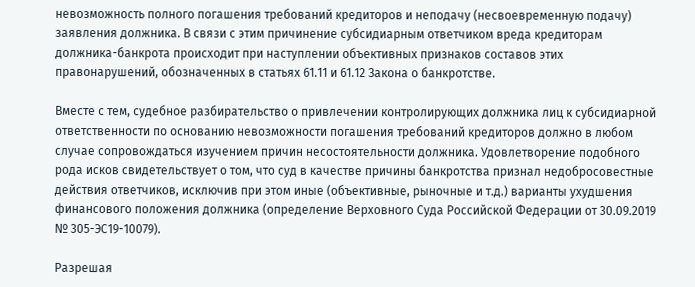невозможность полного погашения требований кредиторов и неподачу (несвоевременную подачу) заявления должника. В связи с этим причинение субсидиарным ответчиком вреда кредиторам должника-банкрота происходит при наступлении объективных признаков составов этих правонарушений, обозначенных в статьях 61.11 и 61.12 Закона о банкротстве.

Вместе с тем, судебное разбирательство о привлечении контролирующих должника лиц к субсидиарной ответственности по основанию невозможности погашения требований кредиторов должно в любом случае сопровождаться изучением причин несостоятельности должника. Удовлетворение подобного рода исков свидетельствует о том, что суд в качестве причины банкротства признал недобросовестные действия ответчиков, исключив при этом иные (объективные, рыночные и т.д.) варианты ухудшения финансового положения должника (определение Верховного Суда Российской Федерации от 30.09.2019 № 305-ЭС19-10079).

Разрешая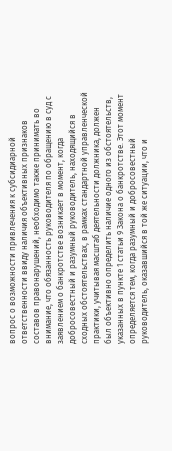вопрос о возможности привлечения к субсидиарной ответственности ввиду наличия объективных признаков составов правонарушений, необходимо также принимать во внимание, что обязанность руководителя по обращению в суд с заявлением о банкротстве возникает в момент, когда добросовестный и разумный руководитель, находящийся в сходных обстоятельствах, в рамках стандартной управленческой практики, учитывая масштаб деятельности должника, должен был объективно определить наличие одного из обстоятельств, указанных в пункте 1 статьи 9 Закона о банкротстве. Этот момент определяется тем, когда разумный и добросовестный руководитель, оказавшийся в той же ситуации, что и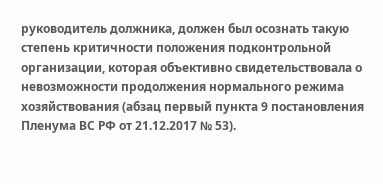руководитель должника, должен был осознать такую степень критичности положения подконтрольной организации, которая объективно свидетельствовала о невозможности продолжения нормального режима хозяйствования (абзац первый пункта 9 постановления Пленума ВС РФ от 21.12.2017 № 53).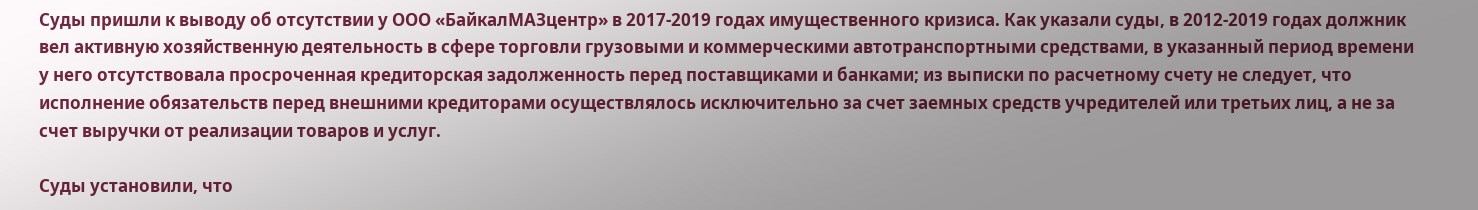Суды пришли к выводу об отсутствии у ООО «БайкалМАЗцентр» в 2017-2019 годах имущественного кризиса. Как указали суды, в 2012-2019 годах должник вел активную хозяйственную деятельность в сфере торговли грузовыми и коммерческими автотранспортными средствами, в указанный период времени у него отсутствовала просроченная кредиторская задолженность перед поставщиками и банками; из выписки по расчетному счету не следует, что исполнение обязательств перед внешними кредиторами осуществлялось исключительно за счет заемных средств учредителей или третьих лиц, а не за счет выручки от реализации товаров и услуг.

Суды установили, что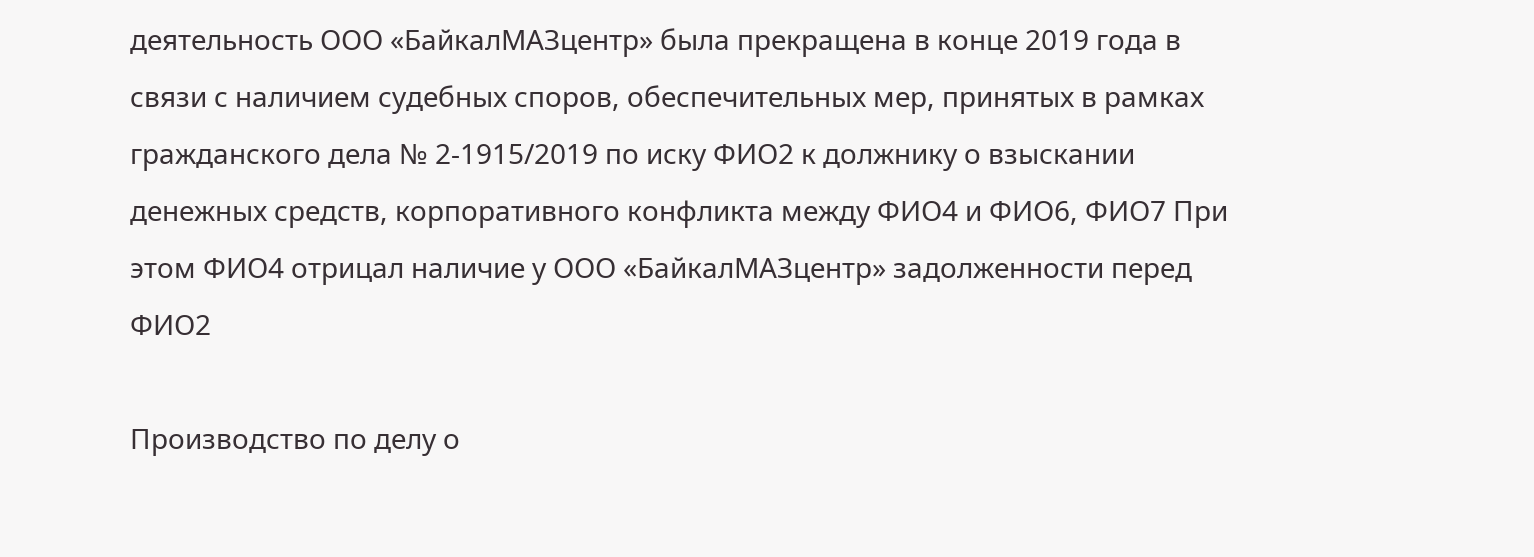деятельность ООО «БайкалМАЗцентр» была прекращена в конце 2019 года в связи с наличием судебных споров, обеспечительных мер, принятых в рамках гражданского дела № 2-1915/2019 по иску ФИО2 к должнику о взыскании денежных средств, корпоративного конфликта между ФИО4 и ФИО6, ФИО7 При этом ФИО4 отрицал наличие у ООО «БайкалМАЗцентр» задолженности перед ФИО2

Производство по делу о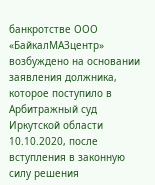банкротстве ООО «БайкалМАЗцентр» возбуждено на основании заявления должника, которое поступило в Арбитражный суд Иркутской области 10.10.2020, после вступления в законную силу решения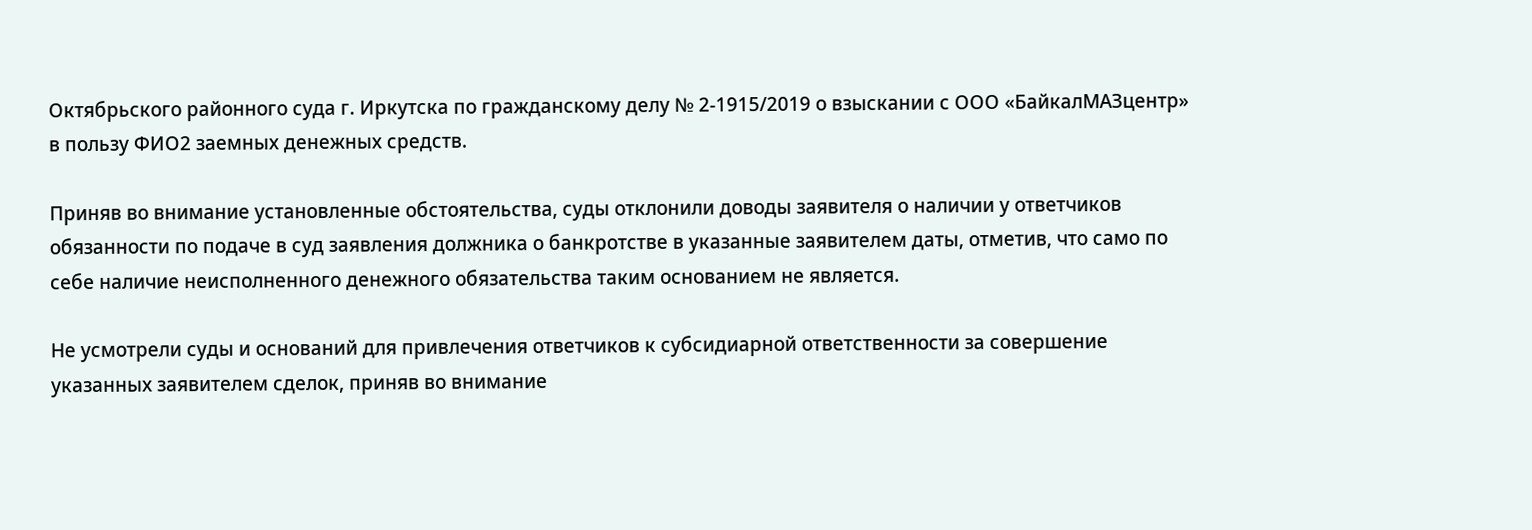Октябрьского районного суда г. Иркутска по гражданскому делу № 2-1915/2019 о взыскании с ООО «БайкалМАЗцентр» в пользу ФИО2 заемных денежных средств.

Приняв во внимание установленные обстоятельства, суды отклонили доводы заявителя о наличии у ответчиков обязанности по подаче в суд заявления должника о банкротстве в указанные заявителем даты, отметив, что само по себе наличие неисполненного денежного обязательства таким основанием не является.

Не усмотрели суды и оснований для привлечения ответчиков к субсидиарной ответственности за совершение указанных заявителем сделок, приняв во внимание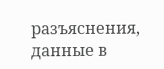разъяснения, данные в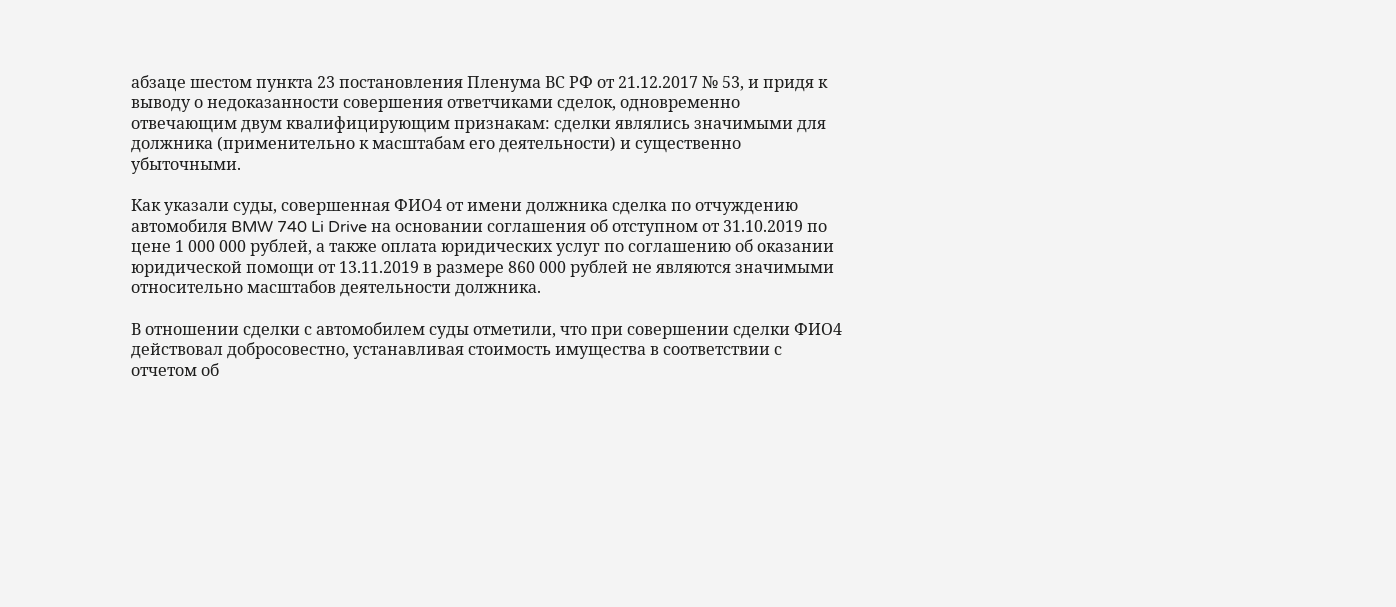абзаце шестом пункта 23 постановления Пленума ВС РФ от 21.12.2017 № 53, и придя к выводу о недоказанности совершения ответчиками сделок, одновременно отвечающим двум квалифицирующим признакам: сделки являлись значимыми для должника (применительно к масштабам его деятельности) и существенно убыточными.

Как указали суды, совершенная ФИО4 от имени должника сделка по отчуждению автомобиля BMW 740 Li Drive на основании соглашения об отступном от 31.10.2019 по цене 1 000 000 рублей, а также оплата юридических услуг по соглашению об оказании юридической помощи от 13.11.2019 в размере 860 000 рублей не являются значимыми относительно масштабов деятельности должника.

В отношении сделки с автомобилем суды отметили, что при совершении сделки ФИО4 действовал добросовестно, устанавливая стоимость имущества в соответствии с отчетом об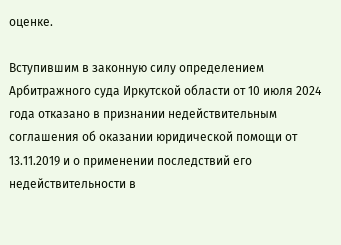оценке.

Вступившим в законную силу определением Арбитражного суда Иркутской области от 10 июля 2024 года отказано в признании недействительным соглашения об оказании юридической помощи от 13.11.2019 и о применении последствий его недействительности в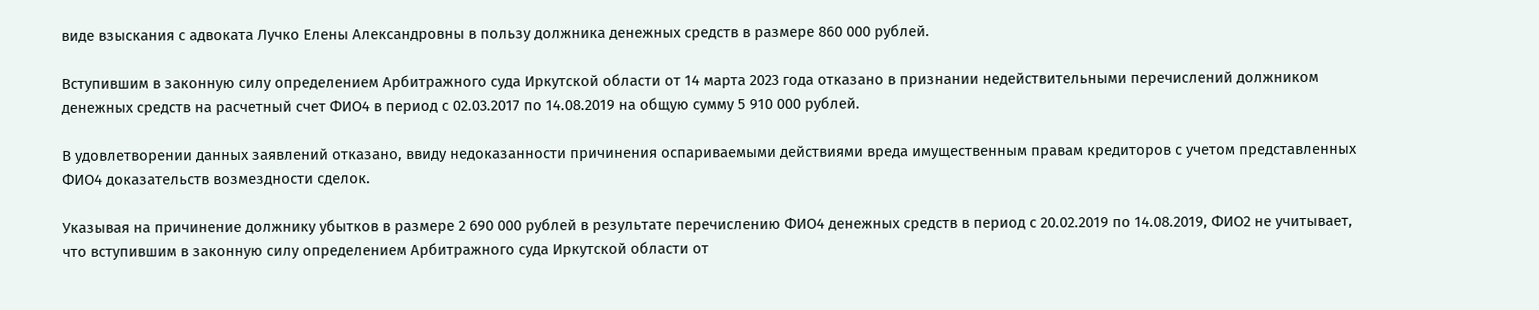виде взыскания с адвоката Лучко Елены Александровны в пользу должника денежных средств в размере 860 000 рублей.

Вступившим в законную силу определением Арбитражного суда Иркутской области от 14 марта 2023 года отказано в признании недействительными перечислений должником денежных средств на расчетный счет ФИО4 в период с 02.03.2017 по 14.08.2019 на общую сумму 5 910 000 рублей.

В удовлетворении данных заявлений отказано, ввиду недоказанности причинения оспариваемыми действиями вреда имущественным правам кредиторов с учетом представленных ФИО4 доказательств возмездности сделок.

Указывая на причинение должнику убытков в размере 2 690 000 рублей в результате перечислению ФИО4 денежных средств в период с 20.02.2019 по 14.08.2019, ФИО2 не учитывает, что вступившим в законную силу определением Арбитражного суда Иркутской области от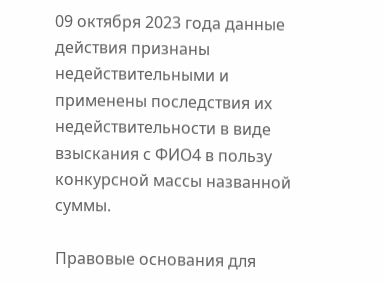09 октября 2023 года данные действия признаны недействительными и применены последствия их недействительности в виде взыскания с ФИО4 в пользу конкурсной массы названной суммы.

Правовые основания для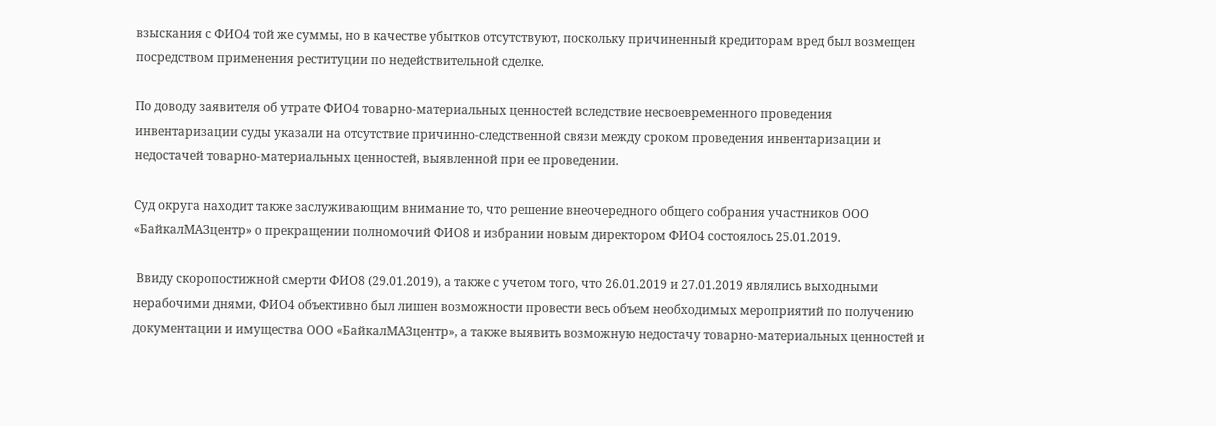взыскания с ФИО4 той же суммы, но в качестве убытков отсутствуют, поскольку причиненный кредиторам вред был возмещен посредством применения реституции по недействительной сделке.

По доводу заявителя об утрате ФИО4 товарно-материальных ценностей вследствие несвоевременного проведения инвентаризации суды указали на отсутствие причинно-следственной связи между сроком проведения инвентаризации и недостачей товарно-материальных ценностей, выявленной при ее проведении.

Суд округа находит также заслуживающим внимание то, что решение внеочередного общего собрания участников ООО «БайкалМАЗцентр» о прекращении полномочий ФИО8 и избрании новым директором ФИО4 состоялось 25.01.2019.

 Ввиду скоропостижной смерти ФИО8 (29.01.2019), а также с учетом того, что 26.01.2019 и 27.01.2019 являлись выходными нерабочими днями, ФИО4 объективно был лишен возможности провести весь объем необходимых мероприятий по получению документации и имущества ООО «БайкалМАЗцентр», а также выявить возможную недостачу товарно-материальных ценностей и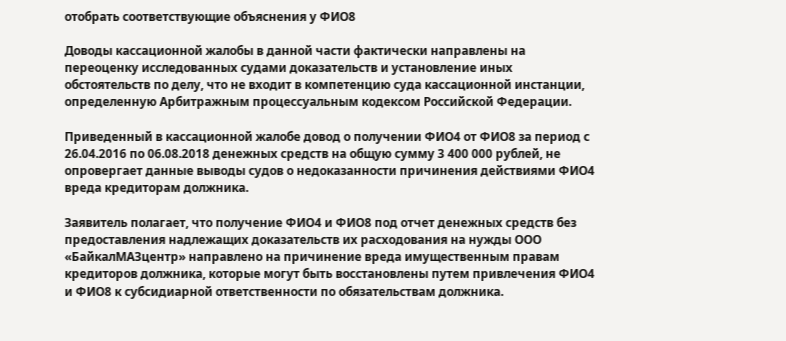отобрать соответствующие объяснения у ФИО8

Доводы кассационной жалобы в данной части фактически направлены на переоценку исследованных судами доказательств и установление иных обстоятельств по делу, что не входит в компетенцию суда кассационной инстанции, определенную Арбитражным процессуальным кодексом Российской Федерации.

Приведенный в кассационной жалобе довод о получении ФИО4 от ФИО8 за период с 26.04.2016 по 06.08.2018 денежных средств на общую сумму 3 400 000 рублей, не опровергает данные выводы судов о недоказанности причинения действиями ФИО4 вреда кредиторам должника.

Заявитель полагает, что получение ФИО4 и ФИО8 под отчет денежных средств без предоставления надлежащих доказательств их расходования на нужды ООО «БайкалМАЗцентр» направлено на причинение вреда имущественным правам кредиторов должника, которые могут быть восстановлены путем привлечения ФИО4 и ФИО8 к субсидиарной ответственности по обязательствам должника.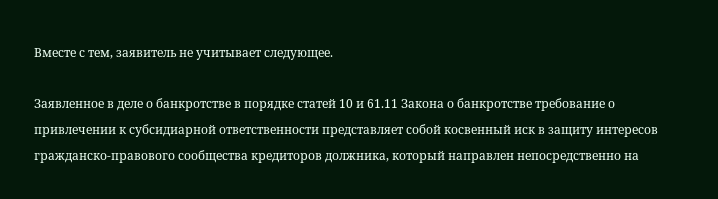Вместе с тем, заявитель не учитывает следующее.

Заявленное в деле о банкротстве в порядке статей 10 и 61.11 Закона о банкротстве требование о привлечении к субсидиарной ответственности представляет собой косвенный иск в защиту интересов гражданско-правового сообщества кредиторов должника, который направлен непосредственно на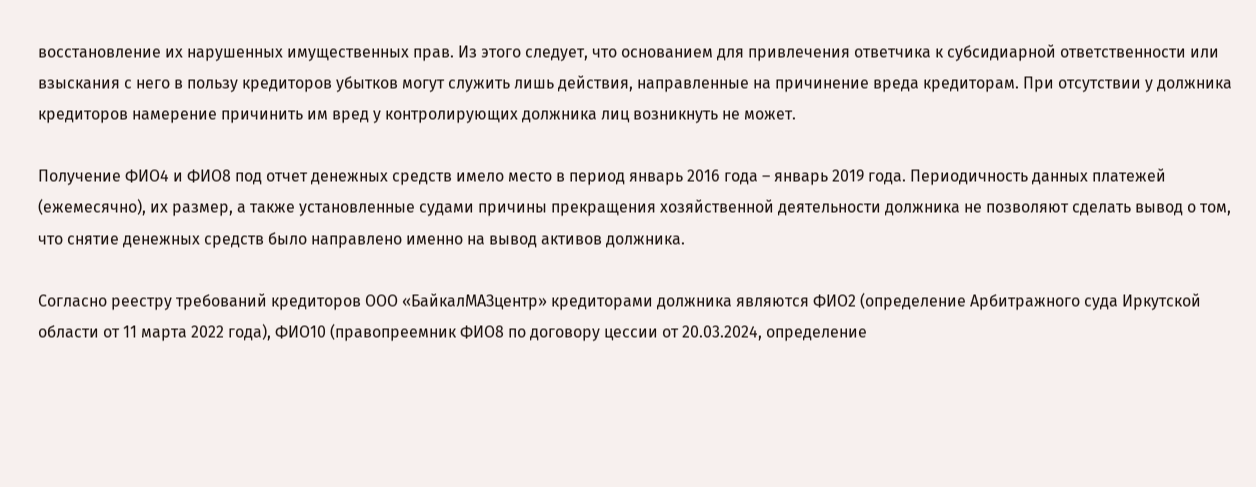восстановление их нарушенных имущественных прав. Из этого следует, что основанием для привлечения ответчика к субсидиарной ответственности или взыскания с него в пользу кредиторов убытков могут служить лишь действия, направленные на причинение вреда кредиторам. При отсутствии у должника кредиторов намерение причинить им вред у контролирующих должника лиц возникнуть не может.

Получение ФИО4 и ФИО8 под отчет денежных средств имело место в период январь 2016 года – январь 2019 года. Периодичность данных платежей (ежемесячно), их размер, а также установленные судами причины прекращения хозяйственной деятельности должника не позволяют сделать вывод о том, что снятие денежных средств было направлено именно на вывод активов должника.

Согласно реестру требований кредиторов ООО «БайкалМАЗцентр» кредиторами должника являются ФИО2 (определение Арбитражного суда Иркутской области от 11 марта 2022 года), ФИО10 (правопреемник ФИО8 по договору цессии от 20.03.2024, определение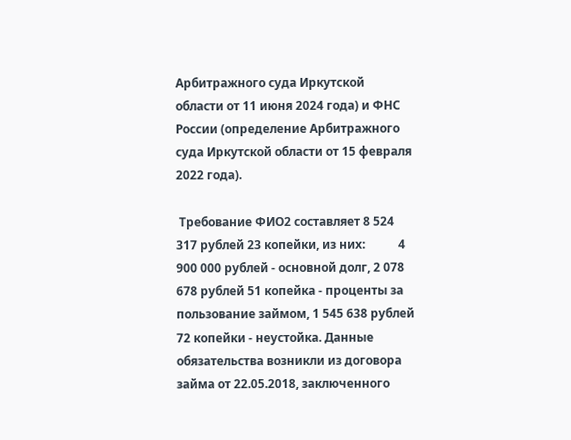Арбитражного суда Иркутской области от 11 июня 2024 года) и ФНС России (определение Арбитражного суда Иркутской области от 15 февраля 2022 года).

 Требование ФИО2 составляет 8 524 317 рублей 23 копейки, из них:           4 900 000 рублей - основной долг, 2 078 678 рублей 51 копейка - проценты за пользование займом, 1 545 638 рублей 72 копейки - неустойка. Данные обязательства возникли из договора займа от 22.05.2018, заключенного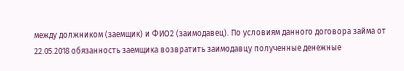между должником (заемщик) и ФИО2 (заимодавец). По условиям данного договора займа от 22.05.2018 обязанность заемщика возвратить заимодавцу полученные денежные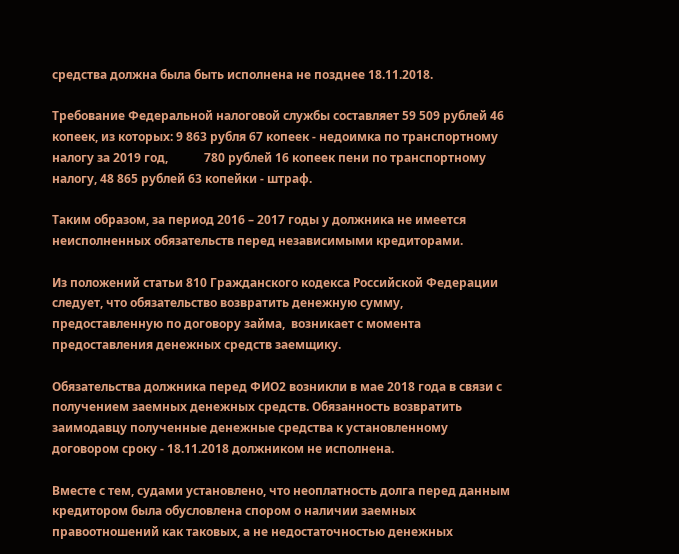средства должна была быть исполнена не позднее 18.11.2018.

Требование Федеральной налоговой службы составляет 59 509 рублей 46 копеек, из которых: 9 863 рубля 67 копеек - недоимка по транспортному налогу за 2019 год,            780 рублей 16 копеек пени по транспортному налогу, 48 865 рублей 63 копейки - штраф.

Таким образом, за период 2016 – 2017 годы у должника не имеется неисполненных обязательств перед независимыми кредиторами.

Из положений статьи 810 Гражданского кодекса Российской Федерации следует, что обязательство возвратить денежную сумму, предоставленную по договору займа,  возникает с момента предоставления денежных средств заемщику.

Обязательства должника перед ФИО2 возникли в мае 2018 года в связи с получением заемных денежных средств. Обязанность возвратить заимодавцу полученные денежные средства к установленному договором сроку - 18.11.2018 должником не исполнена.

Вместе с тем, судами установлено, что неоплатность долга перед данным кредитором была обусловлена спором о наличии заемных правоотношений как таковых, а не недостаточностью денежных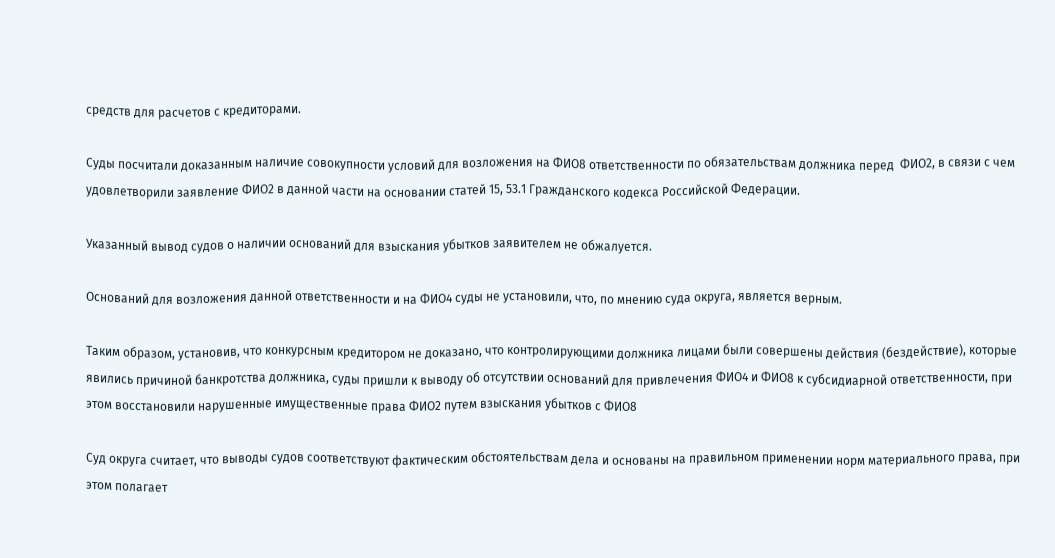средств для расчетов с кредиторами.

Суды посчитали доказанным наличие совокупности условий для возложения на ФИО8 ответственности по обязательствам должника перед  ФИО2, в связи с чем удовлетворили заявление ФИО2 в данной части на основании статей 15, 53.1 Гражданского кодекса Российской Федерации.

Указанный вывод судов о наличии оснований для взыскания убытков заявителем не обжалуется.

Оснований для возложения данной ответственности и на ФИО4 суды не установили, что, по мнению суда округа, является верным.

Таким образом, установив, что конкурсным кредитором не доказано, что контролирующими должника лицами были совершены действия (бездействие), которые явились причиной банкротства должника, суды пришли к выводу об отсутствии оснований для привлечения ФИО4 и ФИО8 к субсидиарной ответственности, при этом восстановили нарушенные имущественные права ФИО2 путем взыскания убытков с ФИО8

Суд округа считает, что выводы судов соответствуют фактическим обстоятельствам дела и основаны на правильном применении норм материального права, при этом полагает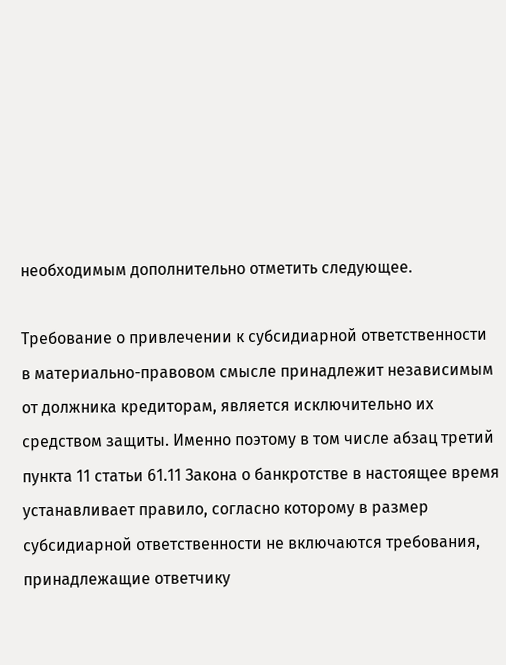необходимым дополнительно отметить следующее.

Требование о привлечении к субсидиарной ответственности в материально-правовом смысле принадлежит независимым от должника кредиторам, является исключительно их средством защиты. Именно поэтому в том числе абзац третий пункта 11 статьи 61.11 Закона о банкротстве в настоящее время устанавливает правило, согласно которому в размер субсидиарной ответственности не включаются требования, принадлежащие ответчику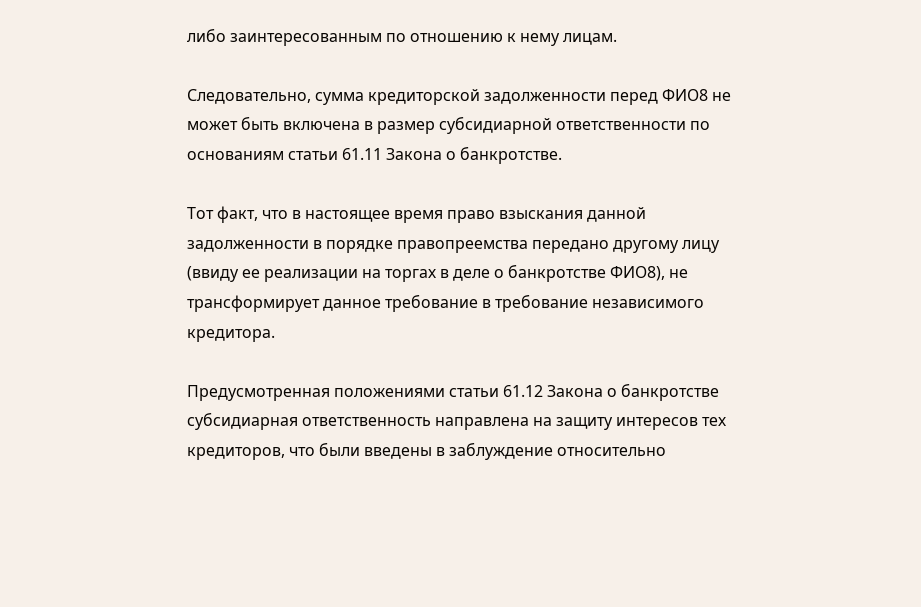либо заинтересованным по отношению к нему лицам.

Следовательно, сумма кредиторской задолженности перед ФИО8 не может быть включена в размер субсидиарной ответственности по основаниям статьи 61.11 Закона о банкротстве.

Тот факт, что в настоящее время право взыскания данной задолженности в порядке правопреемства передано другому лицу (ввиду ее реализации на торгах в деле о банкротстве ФИО8), не трансформирует данное требование в требование независимого кредитора.

Предусмотренная положениями статьи 61.12 Закона о банкротстве субсидиарная ответственность направлена на защиту интересов тех кредиторов, что были введены в заблуждение относительно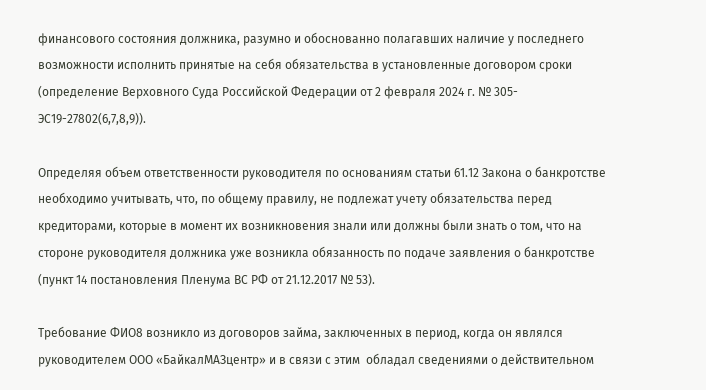финансового состояния должника, разумно и обоснованно полагавших наличие у последнего возможности исполнить принятые на себя обязательства в установленные договором сроки (определение Верховного Суда Российской Федерации от 2 февраля 2024 г. № 305-ЭС19-27802(6,7,8,9)).

Определяя объем ответственности руководителя по основаниям статьи 61.12 Закона о банкротстве необходимо учитывать, что, по общему правилу, не подлежат учету обязательства перед кредиторами, которые в момент их возникновения знали или должны были знать о том, что на стороне руководителя должника уже возникла обязанность по подаче заявления о банкротстве (пункт 14 постановления Пленума ВС РФ от 21.12.2017 № 53).

Требование ФИО8 возникло из договоров займа, заключенных в период, когда он являлся руководителем ООО «БайкалМАЗцентр» и в связи с этим  обладал сведениями о действительном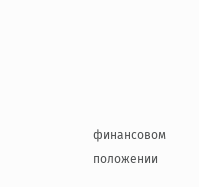финансовом положении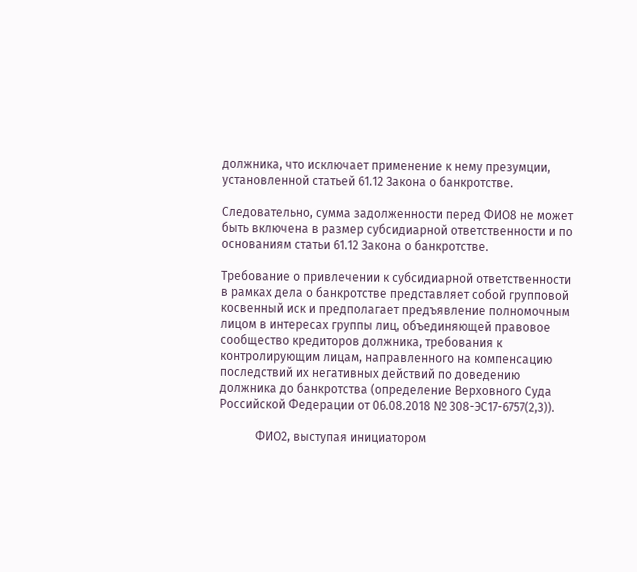должника, что исключает применение к нему презумции, установленной статьей 61.12 Закона о банкротстве.

Следовательно, сумма задолженности перед ФИО8 не может быть включена в размер субсидиарной ответственности и по основаниям статьи 61.12 Закона о банкротстве.

Требование о привлечении к субсидиарной ответственности в рамках дела о банкротстве представляет собой групповой косвенный иск и предполагает предъявление полномочным лицом в интересах группы лиц, объединяющей правовое сообщество кредиторов должника, требования к контролирующим лицам, направленного на компенсацию последствий их негативных действий по доведению должника до банкротства (определение Верховного Суда Российской Федерации от 06.08.2018 № 308-ЭС17-6757(2,3)).

            ФИО2, выступая инициатором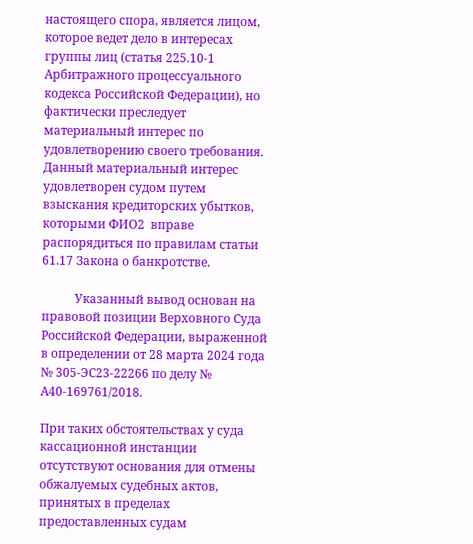настоящего спора, является лицом, которое ведет дело в интересах группы лиц (статья 225.10-1 Арбитражного процессуального кодекса Российской Федерации), но фактически преследует материальный интерес по удовлетворению своего требования. Данный материальный интерес удовлетворен судом путем взыскания кредиторских убытков, которыми ФИО2  вправе распорядиться по правилам статьи 61.17 Закона о банкротстве.

           Указанный вывод основан на правовой позиции Верховного Суда Российской Федерации, выраженной в определении от 28 марта 2024 года № 305-ЭС23-22266 по делу № А40-169761/2018.

При таких обстоятельствах у суда кассационной инстанции отсутствуют основания для отмены обжалуемых судебных актов, принятых в пределах предоставленных судам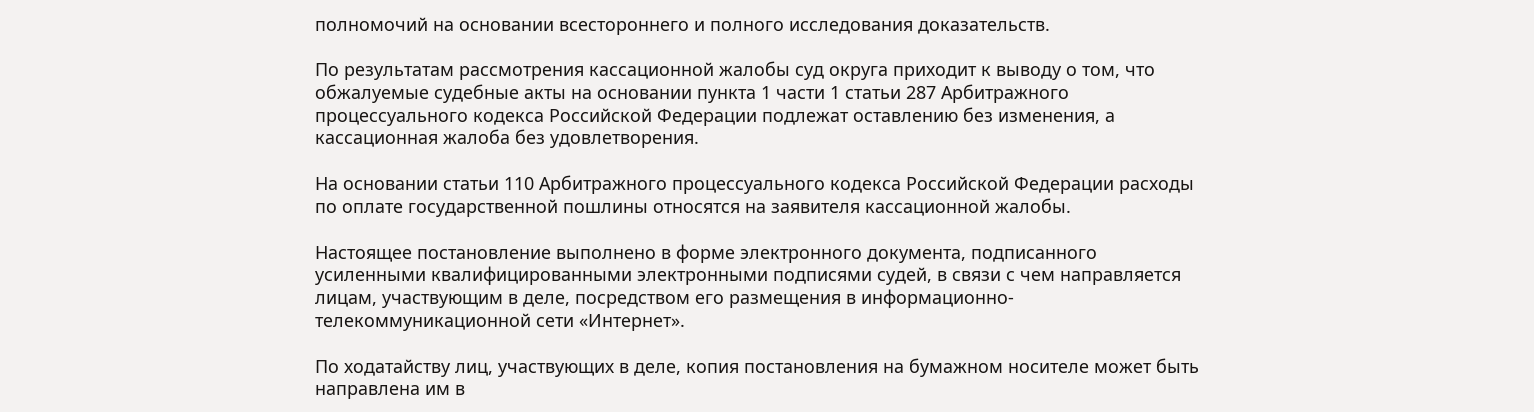полномочий на основании всестороннего и полного исследования доказательств.

По результатам рассмотрения кассационной жалобы суд округа приходит к выводу о том, что обжалуемые судебные акты на основании пункта 1 части 1 статьи 287 Арбитражного процессуального кодекса Российской Федерации подлежат оставлению без изменения, а кассационная жалоба без удовлетворения.

На основании статьи 110 Арбитражного процессуального кодекса Российской Федерации расходы по оплате государственной пошлины относятся на заявителя кассационной жалобы.

Настоящее постановление выполнено в форме электронного документа, подписанного усиленными квалифицированными электронными подписями судей, в связи с чем направляется лицам, участвующим в деле, посредством его размещения в информационно-телекоммуникационной сети «Интернет».

По ходатайству лиц, участвующих в деле, копия постановления на бумажном носителе может быть направлена им в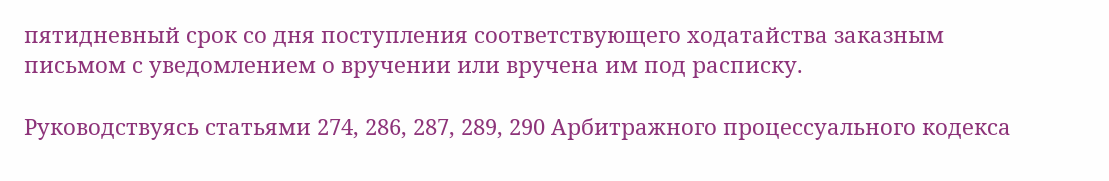пятидневный срок со дня поступления соответствующего ходатайства заказным письмом с уведомлением о вручении или вручена им под расписку.

Руководствуясь статьями 274, 286, 287, 289, 290 Арбитражного процессуального кодекса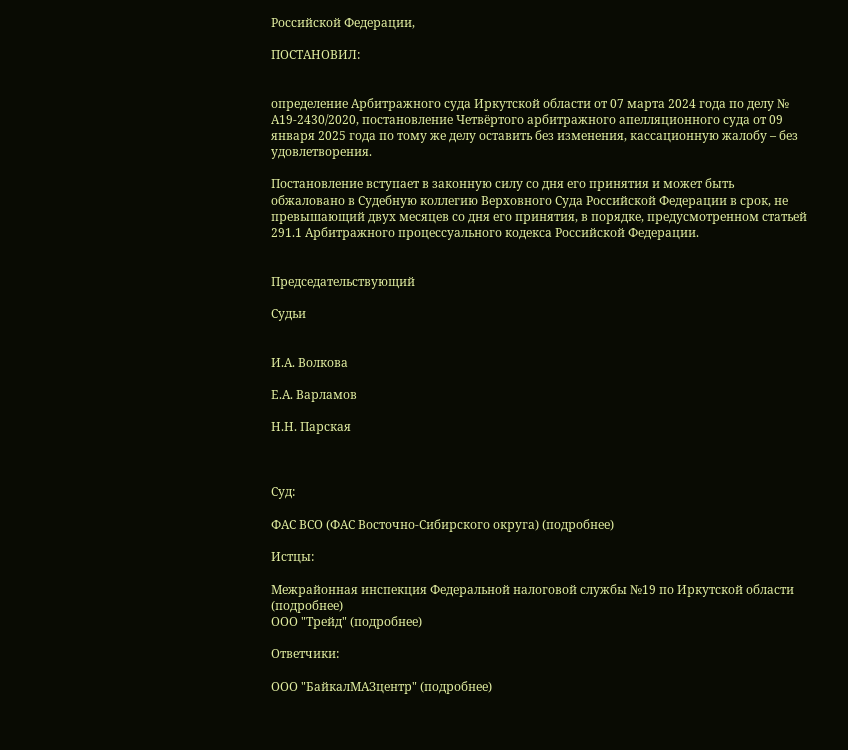Российской Федерации,

ПОСТАНОВИЛ:


определение Арбитражного суда Иркутской области от 07 марта 2024 года по делу № А19-2430/2020, постановление Четвёртого арбитражного апелляционного суда от 09 января 2025 года по тому же делу оставить без изменения, кассационную жалобу – без удовлетворения.

Постановление вступает в законную силу со дня его принятия и может быть обжаловано в Судебную коллегию Верховного Суда Российской Федерации в срок, не превышающий двух месяцев со дня его принятия, в порядке, предусмотренном статьей 291.1 Арбитражного процессуального кодекса Российской Федерации.


Председательствующий

Судьи


И.А. Волкова

Е.А. Варламов

Н.Н. Парская



Суд:

ФАС ВСО (ФАС Восточно-Сибирского округа) (подробнее)

Истцы:

Межрайонная инспекция Федеральной налоговой службы №19 по Иркутской области (подробнее)
ООО "Трейд" (подробнее)

Ответчики:

ООО "БайкалМАЗцентр" (подробнее)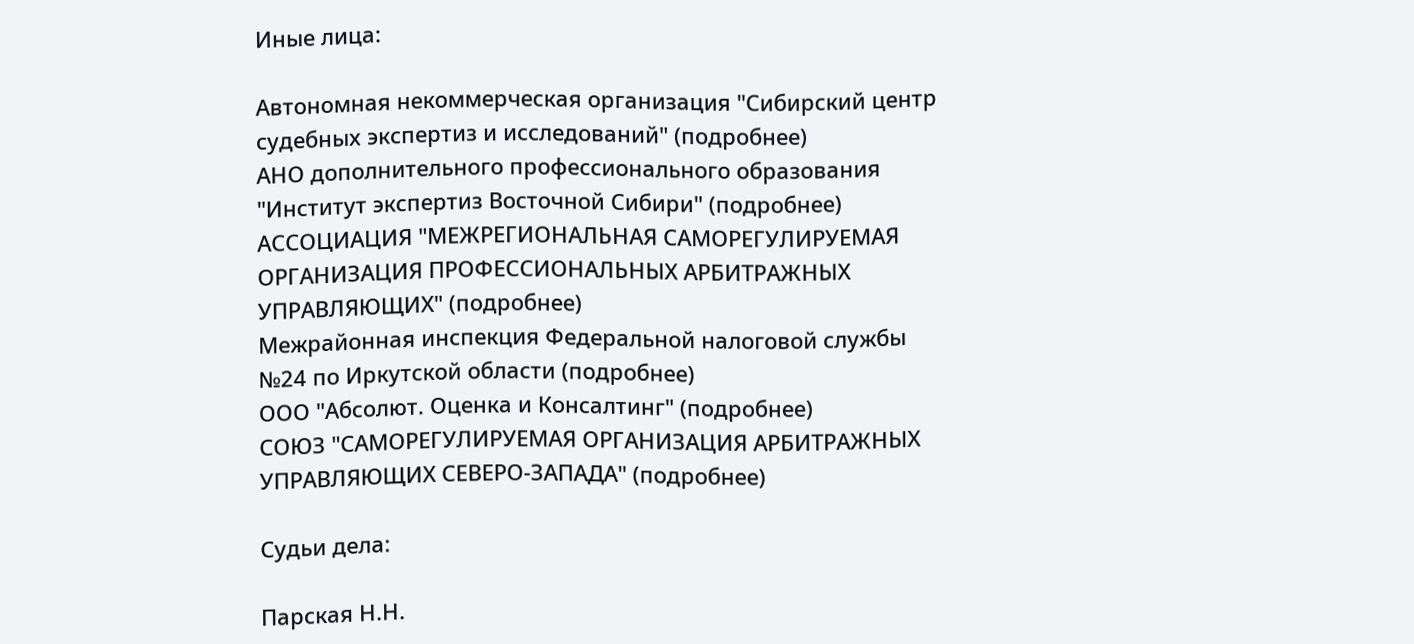Иные лица:

Автономная некоммерческая организация "Сибирский центр судебных экспертиз и исследований" (подробнее)
АНО дополнительного профессионального образования "Институт экспертиз Восточной Сибири" (подробнее)
АССОЦИАЦИЯ "МЕЖРЕГИОНАЛЬНАЯ САМОРЕГУЛИРУЕМАЯ ОРГАНИЗАЦИЯ ПРОФЕССИОНАЛЬНЫХ АРБИТРАЖНЫХ УПРАВЛЯЮЩИХ" (подробнее)
Межрайонная инспекция Федеральной налоговой службы №24 по Иркутской области (подробнее)
ООО "Абсолют. Оценка и Консалтинг" (подробнее)
СОЮЗ "САМОРЕГУЛИРУЕМАЯ ОРГАНИЗАЦИЯ АРБИТРАЖНЫХ УПРАВЛЯЮЩИХ СЕВЕРО-ЗАПАДА" (подробнее)

Судьи дела:

Парская Н.Н.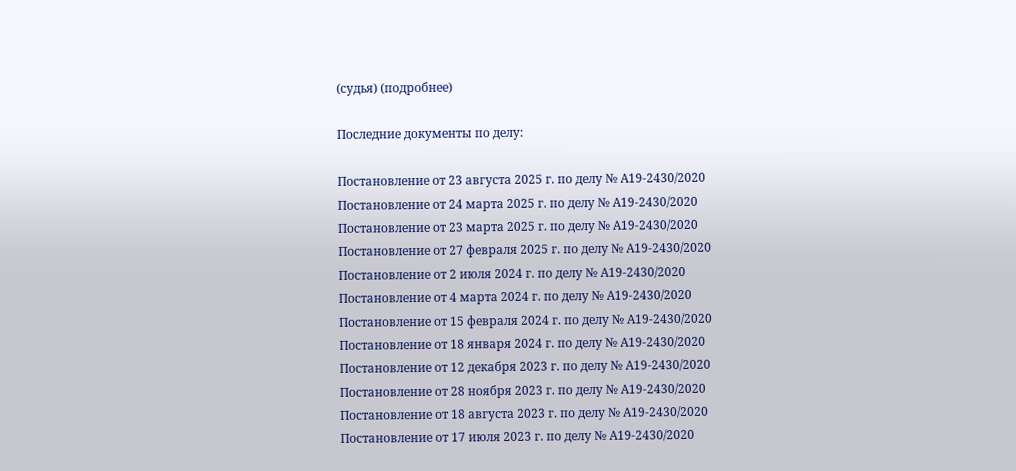(судья) (подробнее)

Последние документы по делу:

Постановление от 23 августа 2025 г. по делу № А19-2430/2020
Постановление от 24 марта 2025 г. по делу № А19-2430/2020
Постановление от 23 марта 2025 г. по делу № А19-2430/2020
Постановление от 27 февраля 2025 г. по делу № А19-2430/2020
Постановление от 2 июля 2024 г. по делу № А19-2430/2020
Постановление от 4 марта 2024 г. по делу № А19-2430/2020
Постановление от 15 февраля 2024 г. по делу № А19-2430/2020
Постановление от 18 января 2024 г. по делу № А19-2430/2020
Постановление от 12 декабря 2023 г. по делу № А19-2430/2020
Постановление от 28 ноября 2023 г. по делу № А19-2430/2020
Постановление от 18 августа 2023 г. по делу № А19-2430/2020
Постановление от 17 июля 2023 г. по делу № А19-2430/2020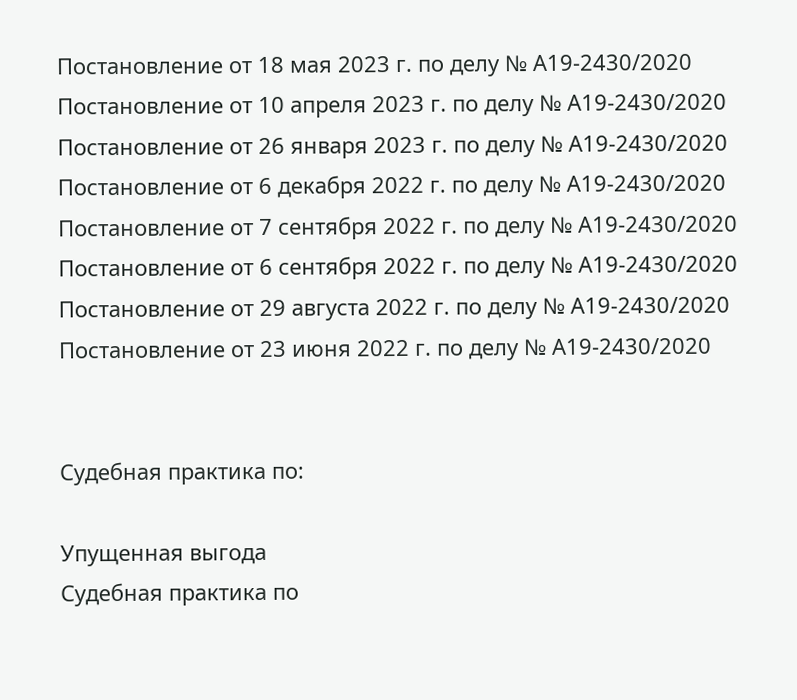Постановление от 18 мая 2023 г. по делу № А19-2430/2020
Постановление от 10 апреля 2023 г. по делу № А19-2430/2020
Постановление от 26 января 2023 г. по делу № А19-2430/2020
Постановление от 6 декабря 2022 г. по делу № А19-2430/2020
Постановление от 7 сентября 2022 г. по делу № А19-2430/2020
Постановление от 6 сентября 2022 г. по делу № А19-2430/2020
Постановление от 29 августа 2022 г. по делу № А19-2430/2020
Постановление от 23 июня 2022 г. по делу № А19-2430/2020


Судебная практика по:

Упущенная выгода
Судебная практика по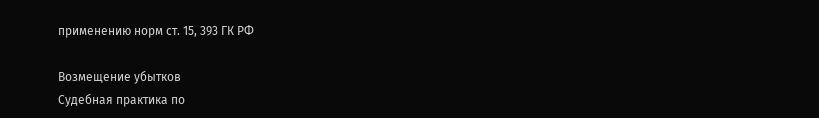применению норм ст. 15, 393 ГК РФ

Возмещение убытков
Судебная практика по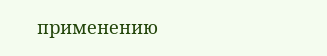применению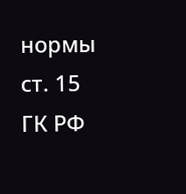нормы ст. 15 ГК РФ